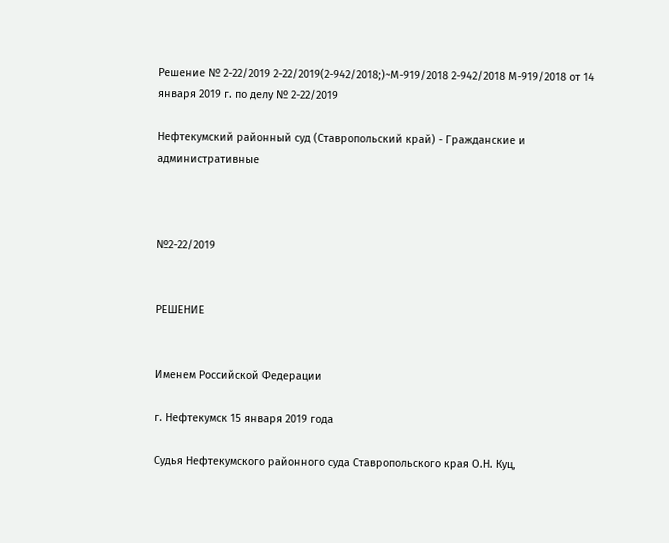Решение № 2-22/2019 2-22/2019(2-942/2018;)~М-919/2018 2-942/2018 М-919/2018 от 14 января 2019 г. по делу № 2-22/2019

Нефтекумский районный суд (Ставропольский край) - Гражданские и административные



№2-22/2019


РЕШЕНИЕ


Именем Российской Федерации

г. Нефтекумск 15 января 2019 года

Судья Нефтекумского районного суда Ставропольского края О.Н. Куц,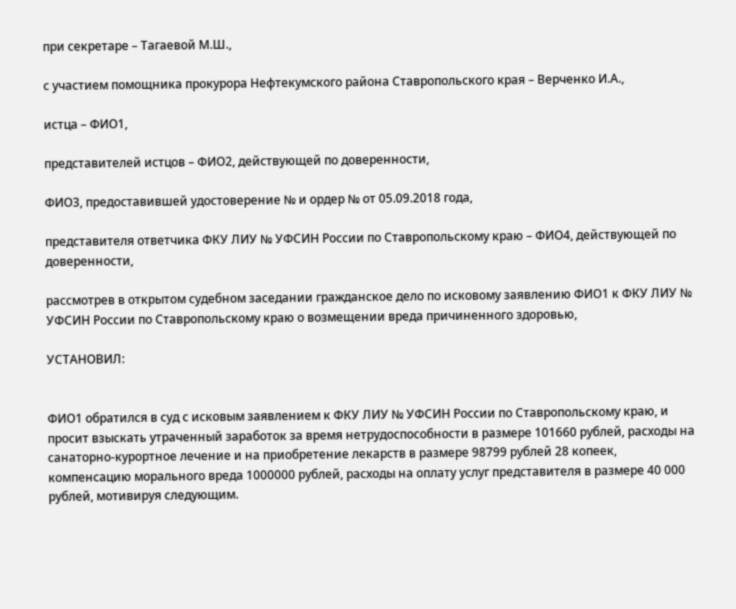при секретаре – Тагаевой М.Ш.,

с участием помощника прокурора Нефтекумского района Ставропольского края – Верченко И.А.,

истца – ФИО1,

представителей истцов – ФИО2, действующей по доверенности,

ФИО3, предоставившей удостоверение № и ордер № от 05.09.2018 года,

представителя ответчика ФКУ ЛИУ № УФСИН России по Ставропольскому краю – ФИО4, действующей по доверенности,

рассмотрев в открытом судебном заседании гражданское дело по исковому заявлению ФИО1 к ФКУ ЛИУ № УФСИН России по Ставропольскому краю о возмещении вреда причиненного здоровью,

УСТАНОВИЛ:


ФИО1 обратился в суд с исковым заявлением к ФКУ ЛИУ № УФСИН России по Ставропольскому краю, и просит взыскать утраченный заработок за время нетрудоспособности в размере 101660 рублей, расходы на санаторно-курортное лечение и на приобретение лекарств в размере 98799 рублей 28 копеек, компенсацию морального вреда 1000000 рублей, расходы на оплату услуг представителя в размере 40 000 рублей, мотивируя следующим.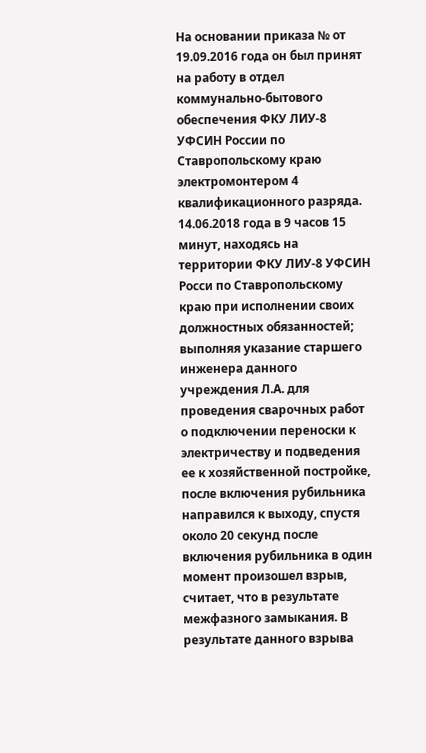На основании приказа № от 19.09.2016 года он был принят на работу в отдел коммунально-бытового обеспечения ФКУ ЛИУ-8 УФСИН России по Ставропольскому краю электромонтером 4 квалификационного разряда. 14.06.2018 года в 9 часов 15 минут, находясь на территории ФКУ ЛИУ-8 УФСИН Росси по Ставропольскому краю при исполнении своих должностных обязанностей; выполняя указание старшего инженера данного учреждения Л.А. для проведения сварочных работ о подключении переноски к электричеству и подведения ее к хозяйственной постройке, после включения рубильника направился к выходу, спустя около 20 секунд после включения рубильника в один момент произошел взрыв, считает, что в результате межфазного замыкания. В результате данного взрыва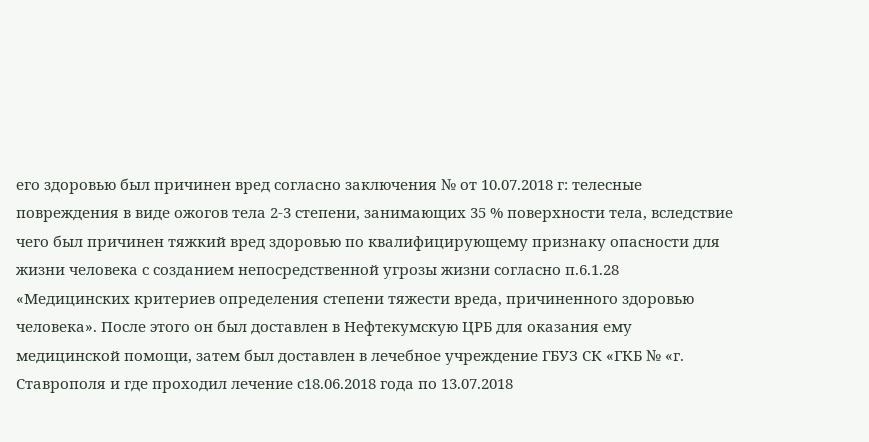его здоровью был причинен вред согласно заключения № от 10.07.2018 г: телесные повреждения в виде ожогов тела 2-3 степени, занимающих 35 % поверхности тела, вследствие чего был причинен тяжкий вред здоровью по квалифицирующему признаку опасности для жизни человека с созданием непосредственной угрозы жизни согласно п.6.1.28 «Медицинских критериев определения степени тяжести вреда, причиненного здоровью человека». После этого он был доставлен в Нефтекумскую ЦРБ для оказания ему медицинской помощи, затем был доставлен в лечебное учреждение ГБУЗ СК «ГКБ № «г. Ставрополя и где проходил лечение с18.06.2018 года по 13.07.2018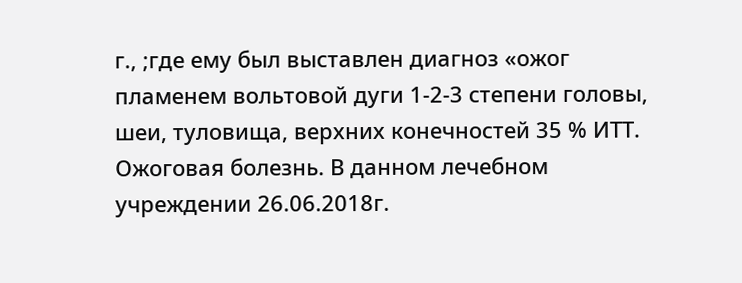г., ;где ему был выставлен диагноз «ожог пламенем вольтовой дуги 1-2-3 степени головы, шеи, туловища, верхних конечностей 35 % ИТТ. Ожоговая болезнь. В данном лечебном учреждении 26.06.2018г.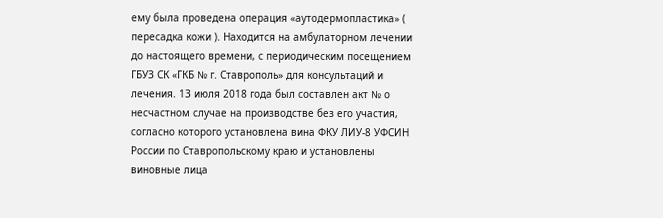ему была проведена операция «аутодермопластика» ( пересадка кожи ). Находится на амбулаторном лечении до настоящего времени, с периодическим посещением ГБУЗ СК «ГКБ № г. Ставрополь» для консультаций и лечения. 13 июля 2018 года был составлен акт № о несчастном случае на производстве без его участия, согласно которого установлена вина ФКУ ЛИУ-8 УФСИН России по Ставропольскому краю и установлены виновные лица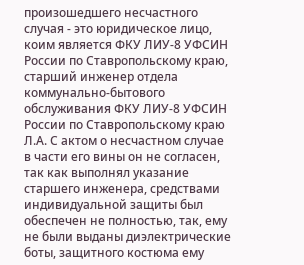произошедшего несчастного случая - это юридическое лицо, коим является ФКУ ЛИУ-8 УФСИН России по Ставропольскому краю, старший инженер отдела коммунально-бытового обслуживания ФКУ ЛИУ-8 УФСИН России по Ставропольскому краю Л.А. С актом о несчастном случае в части его вины он не согласен, так как выполнял указание старшего инженера, средствами индивидуальной защиты был обеспечен не полностью, так, ему не были выданы диэлектрические боты, защитного костюма ему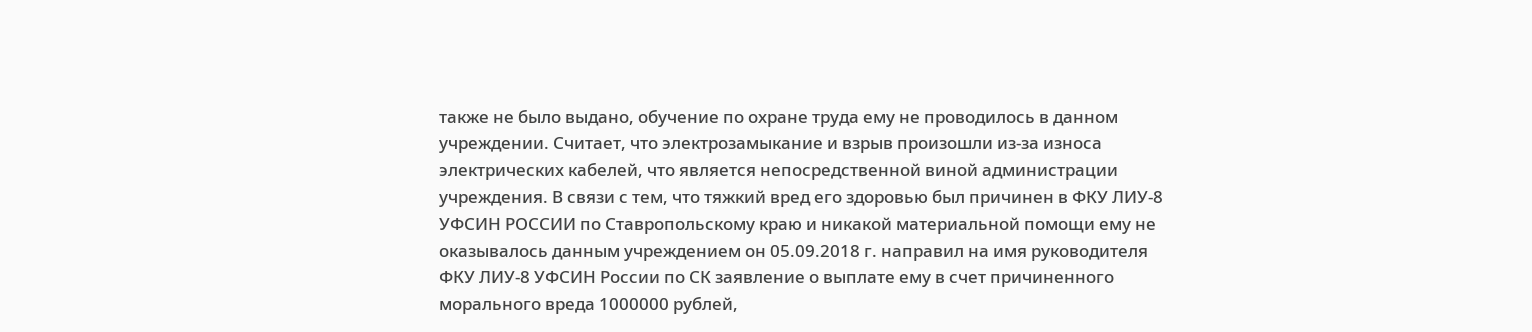также не было выдано, обучение по охране труда ему не проводилось в данном учреждении. Считает, что электрозамыкание и взрыв произошли из-за износа электрических кабелей, что является непосредственной виной администрации учреждения. В связи с тем, что тяжкий вред его здоровью был причинен в ФКУ ЛИУ-8 УФСИН РОССИИ по Ставропольскому краю и никакой материальной помощи ему не оказывалось данным учреждением он 05.09.2018 г. направил на имя руководителя ФКУ ЛИУ-8 УФСИН России по СК заявление о выплате ему в счет причиненного морального вреда 1000000 рублей,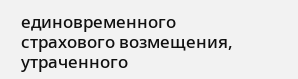единовременного страхового возмещения, утраченного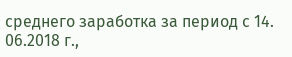среднего заработка за период с 14. 06.2018 г.,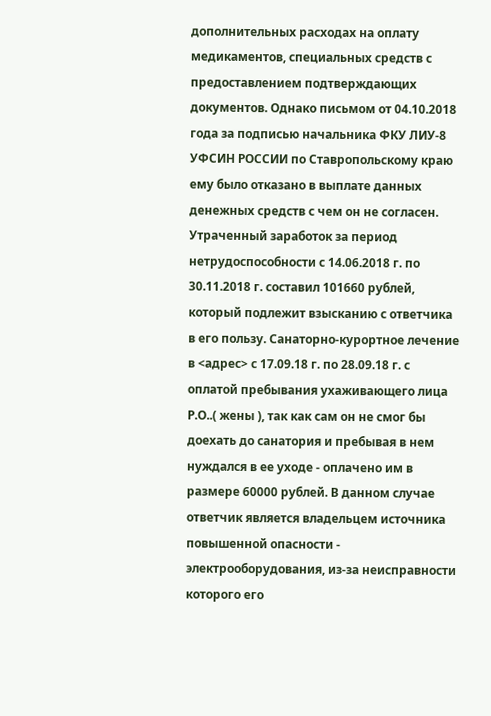дополнительных расходах на оплату медикаментов, специальных средств с предоставлением подтверждающих документов. Однако письмом от 04.10.2018 года за подписью начальника ФКУ ЛИУ-8 УФСИН РОССИИ по Ставропольскому краю ему было отказано в выплате данных денежных средств с чем он не согласен. Утраченный заработок за период нетрудоспособности с 14.06.2018 г. по 30.11.2018 г. составил 101660 рублей, который подлежит взысканию с ответчика в его пользу. Санаторно-курортное лечение в <адрес> с 17.09.18 г. по 28.09.18 г. с оплатой пребывания ухаживающего лица Р.О..( жены ), так как сам он не смог бы доехать до санатория и пребывая в нем нуждался в ее уходе - оплачено им в размере 60000 рублей. В данном случае ответчик является владельцем источника повышенной опасности - электрооборудования, из-за неисправности которого его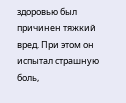здоровью был причинен тяжкий вред. При этом он испытал страшную боль,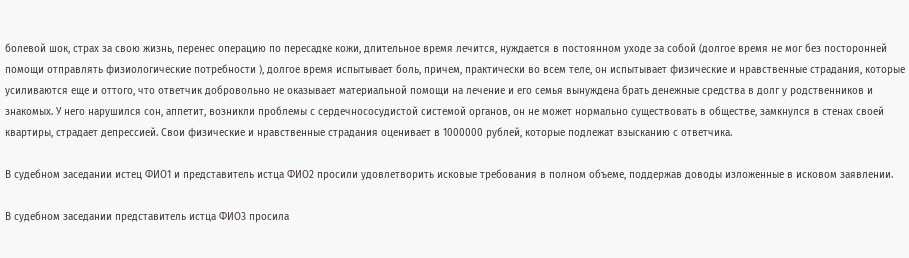болевой шок, страх за свою жизнь, перенес операцию по пересадке кожи, длительное время лечится, нуждается в постоянном уходе за собой (долгое время не мог без посторонней помощи отправлять физиологические потребности ), долгое время испытывает боль, причем, практически во всем теле, он испытывает физические и нравственные страдания, которые усиливаются еще и оттого, что ответчик добровольно не оказывает материальной помощи на лечение и его семья вынуждена брать денежные средства в долг у родственников и знакомых. У него нарушился сон, аппетит, возникли проблемы с сердечнососудистой системой органов, он не может нормально существовать в обществе, замкнулся в стенах своей квартиры, страдает депрессией. Свои физические и нравственные страдания оценивает в 1000000 рублей, которые подлежат взысканию с ответчика.

В судебном заседании истец ФИО1 и представитель истца ФИО2 просили удовлетворить исковые требования в полном объеме, поддержав доводы изложенные в исковом заявлении.

В судебном заседании представитель истца ФИО3 просила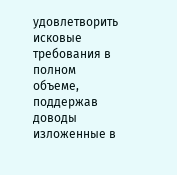удовлетворить исковые требования в полном объеме, поддержав доводы изложенные в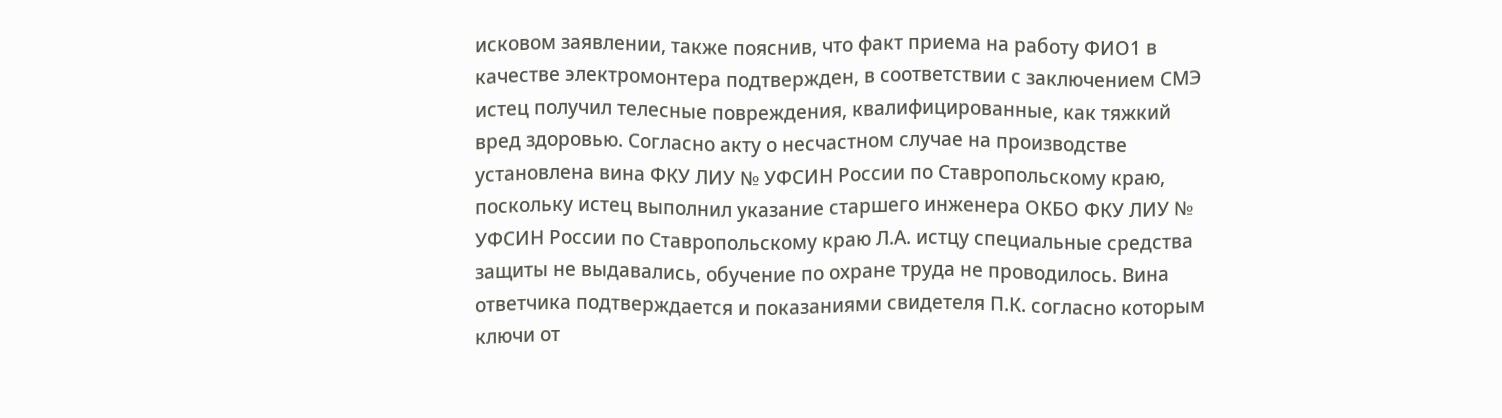исковом заявлении, также пояснив, что факт приема на работу ФИО1 в качестве электромонтера подтвержден, в соответствии с заключением СМЭ истец получил телесные повреждения, квалифицированные, как тяжкий вред здоровью. Согласно акту о несчастном случае на производстве установлена вина ФКУ ЛИУ № УФСИН России по Ставропольскому краю, поскольку истец выполнил указание старшего инженера ОКБО ФКУ ЛИУ № УФСИН России по Ставропольскому краю Л.А. истцу специальные средства защиты не выдавались, обучение по охране труда не проводилось. Вина ответчика подтверждается и показаниями свидетеля П.К. согласно которым ключи от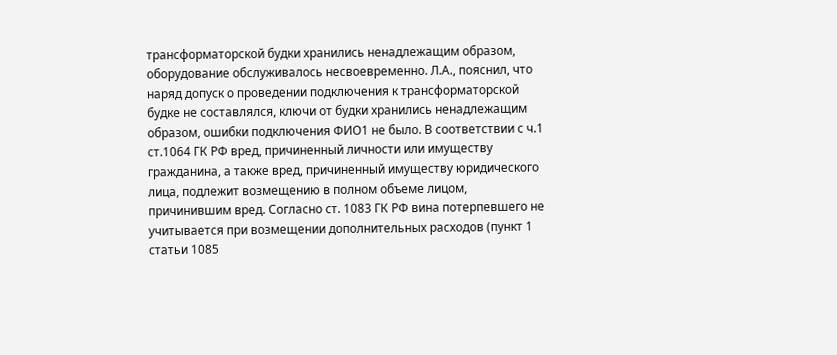трансформаторской будки хранились ненадлежащим образом, оборудование обслуживалось несвоевременно. Л.А., пояснил, что наряд допуск о проведении подключения к трансформаторской будке не составлялся, ключи от будки хранились ненадлежащим образом, ошибки подключения ФИО1 не было. В соответствии с ч.1 ст.1064 ГК РФ вред, причиненный личности или имуществу гражданина, а также вред, причиненный имуществу юридического лица, подлежит возмещению в полном объеме лицом, причинившим вред. Согласно ст. 1083 ГК РФ вина потерпевшего не учитывается при возмещении дополнительных расходов (пункт 1 статьи 1085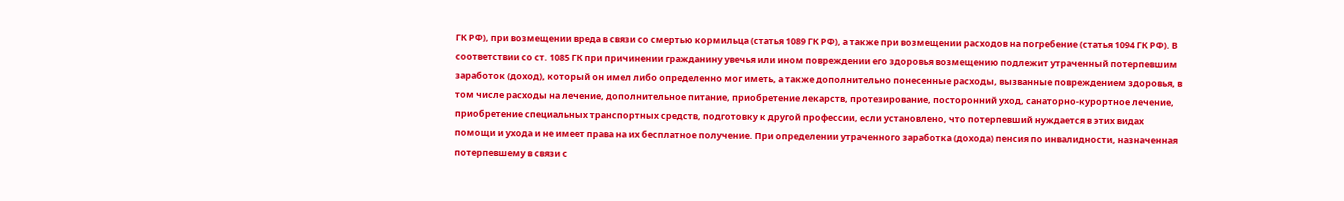ГК РФ), при возмещении вреда в связи со смертью кормильца (статья 1089 ГК РФ), а также при возмещении расходов на погребение (статья 1094 ГК РФ). В соответствии со ст. 1085 ГК при причинении гражданину увечья или ином повреждении его здоровья возмещению подлежит утраченный потерпевшим заработок (доход), который он имел либо определенно мог иметь, а также дополнительно понесенные расходы, вызванные повреждением здоровья, в том числе расходы на лечение, дополнительное питание, приобретение лекарств, протезирование, посторонний уход, санаторно-курортное лечение, приобретение специальных транспортных средств, подготовку к другой профессии, если установлено, что потерпевший нуждается в этих видах помощи и ухода и не имеет права на их бесплатное получение. При определении утраченного заработка (дохода) пенсия по инвалидности, назначенная потерпевшему в связи с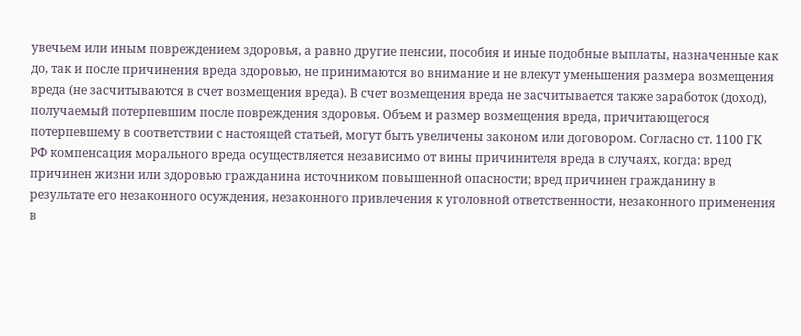увечьем или иным повреждением здоровья, а равно другие пенсии, пособия и иные подобные выплаты, назначенные как до, так и после причинения вреда здоровью, не принимаются во внимание и не влекут уменьшения размера возмещения вреда (не засчитываются в счет возмещения вреда). В счет возмещения вреда не засчитывается также заработок (доход), получаемый потерпевшим после повреждения здоровья. Объем и размер возмещения вреда, причитающегося потерпевшему в соответствии с настоящей статьей, могут быть увеличены законом или договором. Согласно ст. 1100 ГК РФ компенсация морального вреда осуществляется независимо от вины причинителя вреда в случаях, когда: вред причинен жизни или здоровью гражданина источником повышенной опасности; вред причинен гражданину в результате его незаконного осуждения, незаконного привлечения к уголовной ответственности, незаконного применения в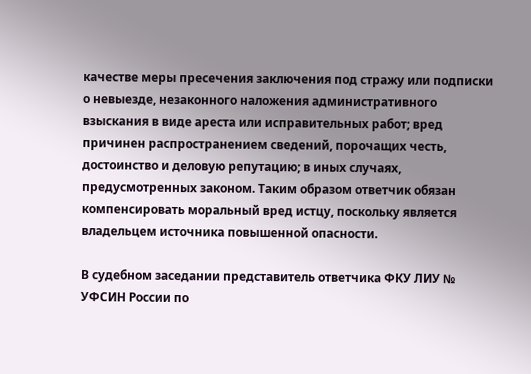качестве меры пресечения заключения под стражу или подписки о невыезде, незаконного наложения административного взыскания в виде ареста или исправительных работ; вред причинен распространением сведений, порочащих честь, достоинство и деловую репутацию; в иных случаях, предусмотренных законом. Таким образом ответчик обязан компенсировать моральный вред истцу, поскольку является владельцем источника повышенной опасности.

В судебном заседании представитель ответчика ФКУ ЛИУ № УФСИН России по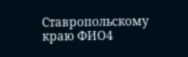Ставропольскому краю ФИО4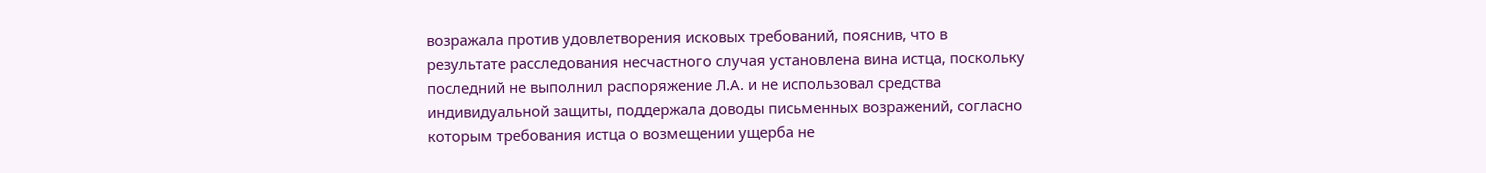возражала против удовлетворения исковых требований, пояснив, что в результате расследования несчастного случая установлена вина истца, поскольку последний не выполнил распоряжение Л.А. и не использовал средства индивидуальной защиты, поддержала доводы письменных возражений, согласно которым требования истца о возмещении ущерба не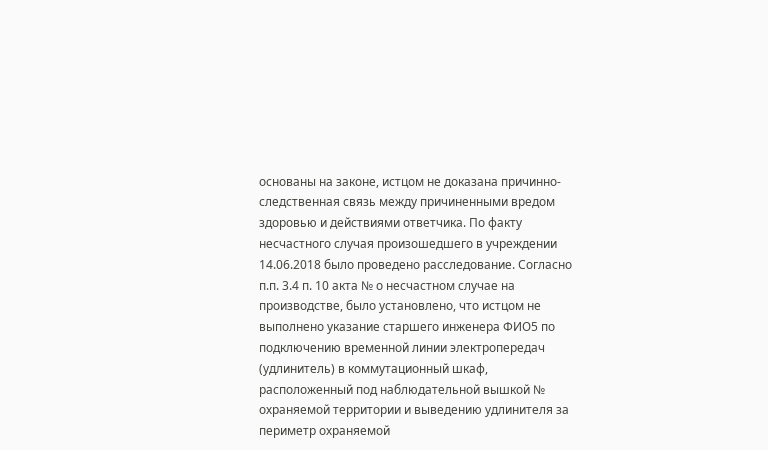основаны на законе, истцом не доказана причинно-следственная связь между причиненными вредом здоровью и действиями ответчика. По факту несчастного случая произошедшего в учреждении 14.06.2018 было проведено расследование. Согласно п.п. 3.4 п. 10 акта № о несчастном случае на производстве, было установлено, что истцом не выполнено указание старшего инженера ФИО5 по подключению временной линии электропередач (удлинитель) в коммутационный шкаф, расположенный под наблюдательной вышкой № охраняемой территории и выведению удлинителя за периметр охраняемой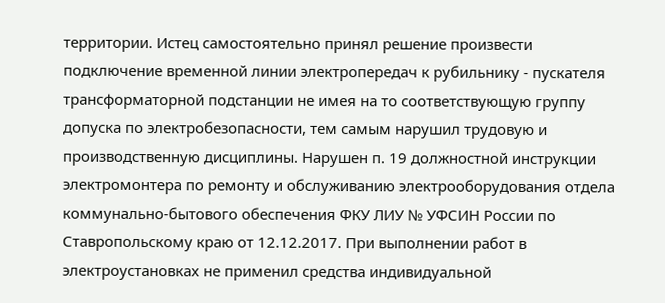территории. Истец самостоятельно принял решение произвести подключение временной линии электропередач к рубильнику - пускателя трансформаторной подстанции не имея на то соответствующую группу допуска по электробезопасности, тем самым нарушил трудовую и производственную дисциплины. Нарушен п. 19 должностной инструкции электромонтера по ремонту и обслуживанию электрооборудования отдела коммунально-бытового обеспечения ФКУ ЛИУ № УФСИН России по Ставропольскому краю от 12.12.2017. При выполнении работ в электроустановках не применил средства индивидуальной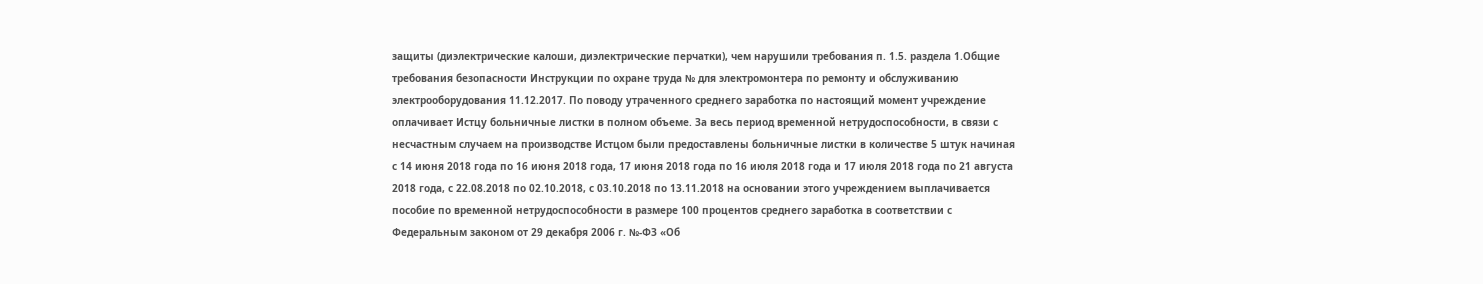защиты (диэлектрические калоши, диэлектрические перчатки), чем нарушили требования п. 1.5. раздела 1.Общие требования безопасности Инструкции по охране труда № для электромонтера по ремонту и обслуживанию электрооборудования 11.12.2017. По поводу утраченного среднего заработка по настоящий момент учреждение оплачивает Истцу больничные листки в полном объеме. За весь период временной нетрудоспособности, в связи с несчастным случаем на производстве Истцом были предоставлены больничные листки в количестве 5 штук начиная с 14 июня 2018 года по 16 июня 2018 года, 17 июня 2018 года по 16 июля 2018 года и 17 июля 2018 года по 21 августа 2018 года, с 22.08.2018 по 02.10.2018, с 03.10.2018 по 13.11.2018 на основании этого учреждением выплачивается пособие по временной нетрудоспособности в размере 100 процентов среднего заработка в соответствии с Федеральным законом от 29 декабря 2006 г. №-ФЗ «Об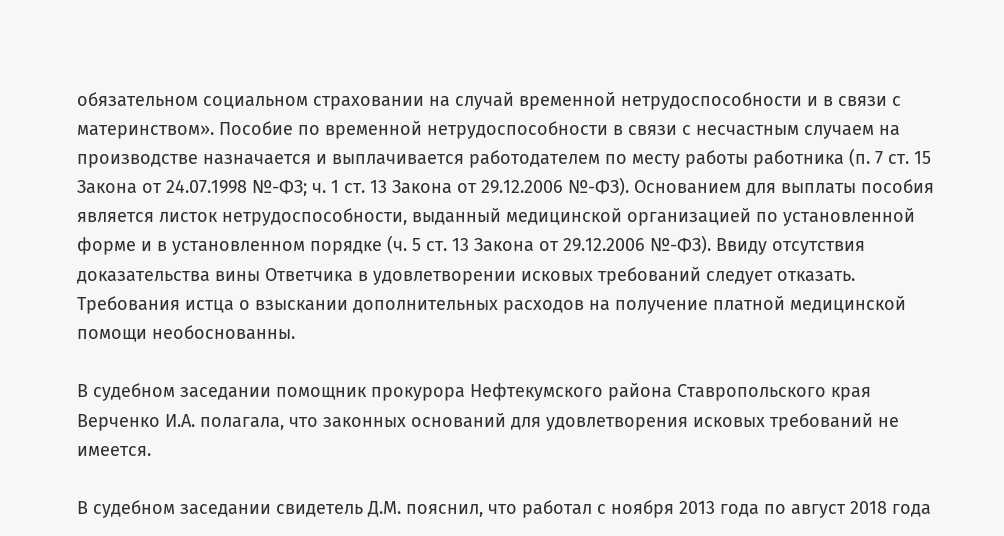обязательном социальном страховании на случай временной нетрудоспособности и в связи с материнством». Пособие по временной нетрудоспособности в связи с несчастным случаем на производстве назначается и выплачивается работодателем по месту работы работника (п. 7 ст. 15 Закона от 24.07.1998 №-ФЗ; ч. 1 ст. 13 Закона от 29.12.2006 №-ФЗ). Основанием для выплаты пособия является листок нетрудоспособности, выданный медицинской организацией по установленной форме и в установленном порядке (ч. 5 ст. 13 Закона от 29.12.2006 №-ФЗ). Ввиду отсутствия доказательства вины Ответчика в удовлетворении исковых требований следует отказать. Требования истца о взыскании дополнительных расходов на получение платной медицинской помощи необоснованны.

В судебном заседании помощник прокурора Нефтекумского района Ставропольского края Верченко И.А. полагала, что законных оснований для удовлетворения исковых требований не имеется.

В судебном заседании свидетель Д.М. пояснил, что работал с ноября 2013 года по август 2018 года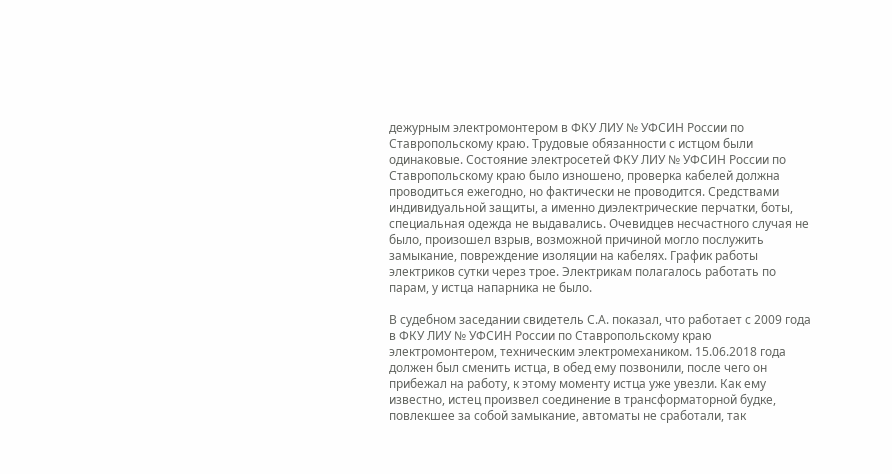дежурным электромонтером в ФКУ ЛИУ № УФСИН России по Ставропольскому краю. Трудовые обязанности с истцом были одинаковые. Состояние электросетей ФКУ ЛИУ № УФСИН России по Ставропольскому краю было изношено, проверка кабелей должна проводиться ежегодно, но фактически не проводится. Средствами индивидуальной защиты, а именно диэлектрические перчатки, боты, специальная одежда не выдавались. Очевидцев несчастного случая не было, произошел взрыв, возможной причиной могло послужить замыкание, повреждение изоляции на кабелях. График работы электриков сутки через трое. Электрикам полагалось работать по парам, у истца напарника не было.

В судебном заседании свидетель С.А. показал, что работает с 2009 года в ФКУ ЛИУ № УФСИН России по Ставропольскому краю электромонтером, техническим электромехаником. 15.06.2018 года должен был сменить истца, в обед ему позвонили, после чего он прибежал на работу, к этому моменту истца уже увезли. Как ему известно, истец произвел соединение в трансформаторной будке, повлекшее за собой замыкание, автоматы не сработали, так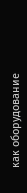как оборудование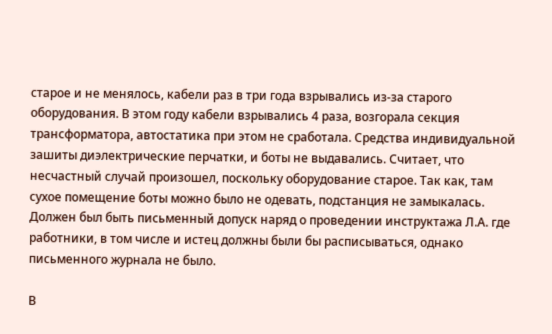старое и не менялось, кабели раз в три года взрывались из-за старого оборудования. В этом году кабели взрывались 4 раза, возгорала секция трансформатора, автостатика при этом не сработала. Средства индивидуальной зашиты диэлектрические перчатки, и боты не выдавались. Считает, что несчастный случай произошел, поскольку оборудование старое. Так как, там сухое помещение боты можно было не одевать, подстанция не замыкалась. Должен был быть письменный допуск наряд о проведении инструктажа Л.А. где работники, в том числе и истец должны были бы расписываться, однако письменного журнала не было.

В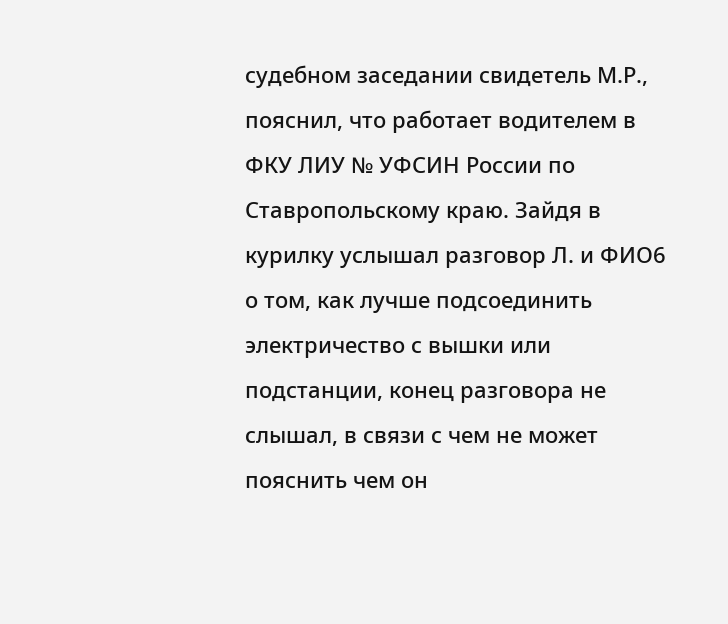судебном заседании свидетель М.Р., пояснил, что работает водителем в ФКУ ЛИУ № УФСИН России по Ставропольскому краю. Зайдя в курилку услышал разговор Л. и ФИО6 о том, как лучше подсоединить электричество с вышки или подстанции, конец разговора не слышал, в связи с чем не может пояснить чем он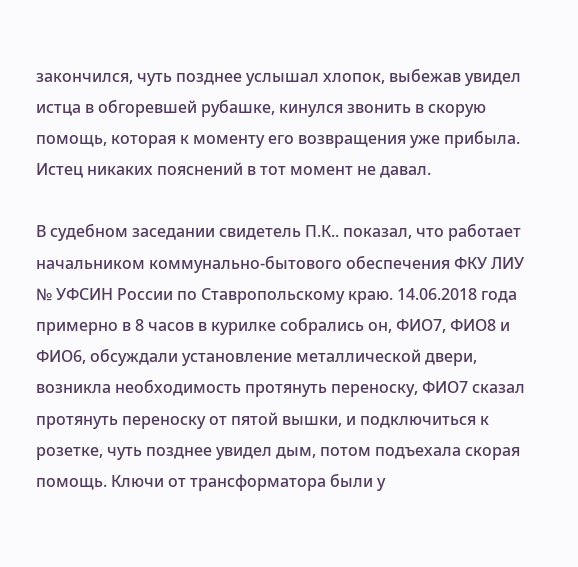закончился, чуть позднее услышал хлопок, выбежав увидел истца в обгоревшей рубашке, кинулся звонить в скорую помощь, которая к моменту его возвращения уже прибыла. Истец никаких пояснений в тот момент не давал.

В судебном заседании свидетель П.К.. показал, что работает начальником коммунально-бытового обеспечения ФКУ ЛИУ № УФСИН России по Ставропольскому краю. 14.06.2018 года примерно в 8 часов в курилке собрались он, ФИО7, ФИО8 и ФИО6, обсуждали установление металлической двери, возникла необходимость протянуть переноску, ФИО7 сказал протянуть переноску от пятой вышки, и подключиться к розетке, чуть позднее увидел дым, потом подъехала скорая помощь. Ключи от трансформатора были у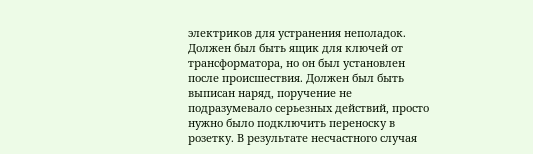электриков для устранения неполадок. Должен был быть ящик для ключей от трансформатора, но он был установлен после происшествия. Должен был быть выписан наряд, поручение не подразумевало серьезных действий, просто нужно было подключить переноску в розетку. В результате несчастного случая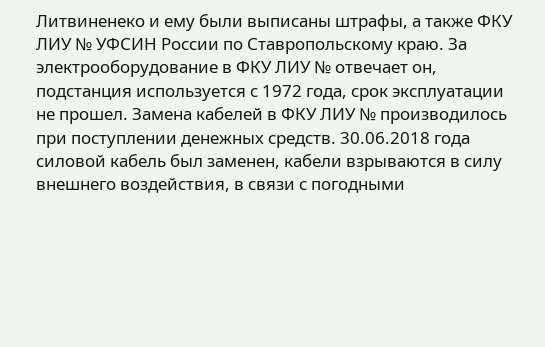Литвиненеко и ему были выписаны штрафы, а также ФКУ ЛИУ № УФСИН России по Ставропольскому краю. За электрооборудование в ФКУ ЛИУ № отвечает он, подстанция используется с 1972 года, срок эксплуатации не прошел. Замена кабелей в ФКУ ЛИУ № производилось при поступлении денежных средств. 30.06.2018 года силовой кабель был заменен, кабели взрываются в силу внешнего воздействия, в связи с погодными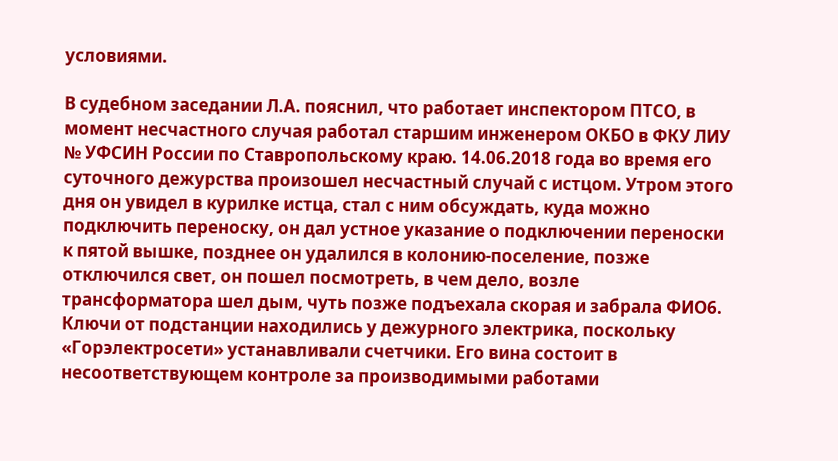условиями.

В судебном заседании Л.А. пояснил, что работает инспектором ПТСО, в момент несчастного случая работал старшим инженером ОКБО в ФКУ ЛИУ № УФСИН России по Ставропольскому краю. 14.06.2018 года во время его суточного дежурства произошел несчастный случай с истцом. Утром этого дня он увидел в курилке истца, стал с ним обсуждать, куда можно подключить переноску, он дал устное указание о подключении переноски к пятой вышке, позднее он удалился в колонию-поселение, позже отключился свет, он пошел посмотреть, в чем дело, возле трансформатора шел дым, чуть позже подъехала скорая и забрала ФИО6. Ключи от подстанции находились у дежурного электрика, поскольку «Горэлектросети» устанавливали счетчики. Его вина состоит в несоответствующем контроле за производимыми работами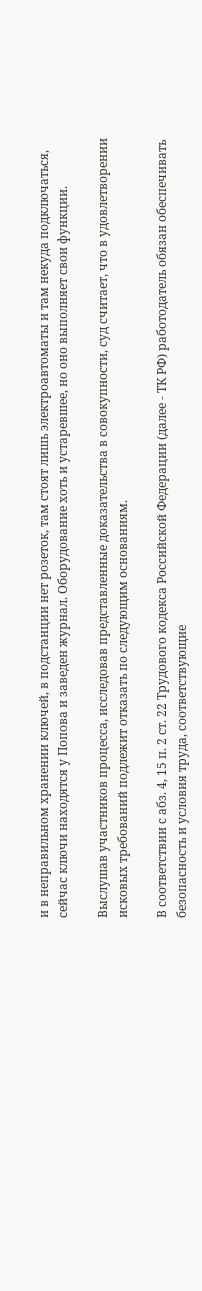и в неправильном хранении ключей, в подстанции нет розеток, там стоят лишь электроавтоматы и там некуда подключаться, сейчас ключи находятся у Попова и заведен журнал. Оборудование хоть и устаревшее, но оно выполняет свои функции.

Выслушав участников процесса, исследовав представленные доказательства в совокупности, суд считает, что в удовлетворении исковых требований подлежит отказать по следующим основаниям.

В соответствии с абз. 4, 15 п. 2 ст. 22 Трудового кодекса Российской Федерации (далее - ТК РФ) работодатель обязан обеспечивать безопасность и условия труда, соответствующие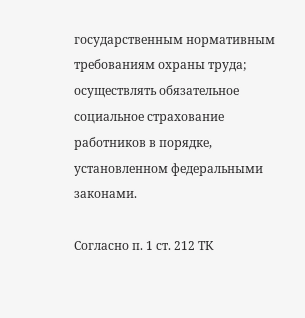государственным нормативным требованиям охраны труда; осуществлять обязательное социальное страхование работников в порядке, установленном федеральными законами.

Согласно п. 1 ст. 212 ТК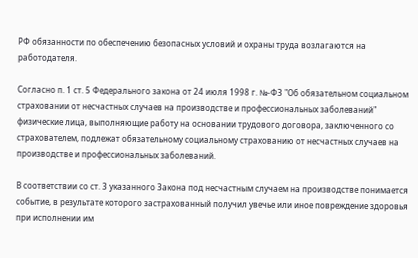РФ обязанности по обеспечению безопасных условий и охраны труда возлагаются на работодателя.

Согласно п. 1 ст. 5 Федерального закона от 24 июля 1998 г. №-ФЗ "Об обязательном социальном страховании от несчастных случаев на производстве и профессиональных заболеваний" физические лица, выполняющие работу на основании трудового договора, заключенного со страхователем, подлежат обязательному социальному страхованию от несчастных случаев на производстве и профессиональных заболеваний.

В соответствии со ст. 3 указанного Закона под несчастным случаем на производстве понимается событие, в результате которого застрахованный получил увечье или иное повреждение здоровья при исполнении им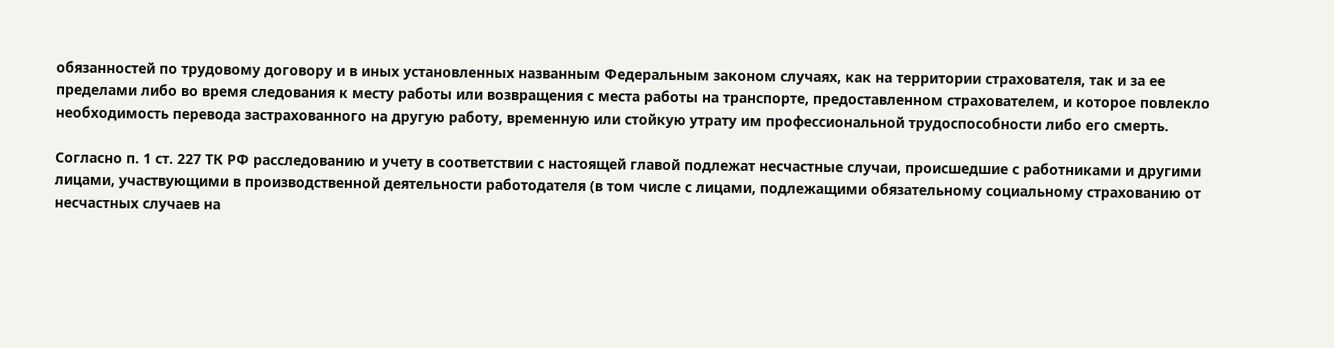обязанностей по трудовому договору и в иных установленных названным Федеральным законом случаях, как на территории страхователя, так и за ее пределами либо во время следования к месту работы или возвращения с места работы на транспорте, предоставленном страхователем, и которое повлекло необходимость перевода застрахованного на другую работу, временную или стойкую утрату им профессиональной трудоспособности либо его смерть.

Согласно п. 1 ст. 227 ТК РФ расследованию и учету в соответствии с настоящей главой подлежат несчастные случаи, происшедшие с работниками и другими лицами, участвующими в производственной деятельности работодателя (в том числе с лицами, подлежащими обязательному социальному страхованию от несчастных случаев на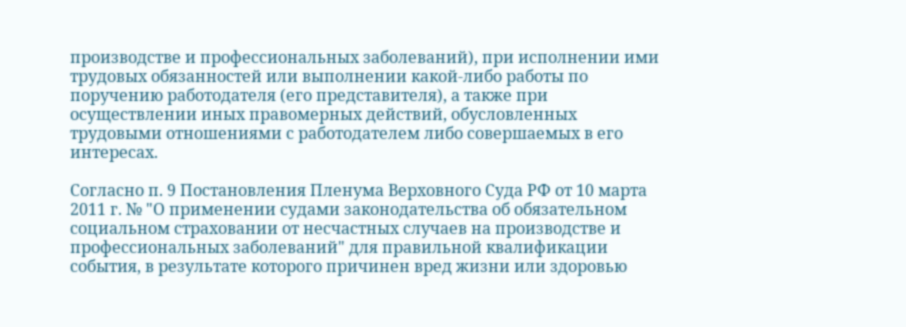производстве и профессиональных заболеваний), при исполнении ими трудовых обязанностей или выполнении какой-либо работы по поручению работодателя (его представителя), а также при осуществлении иных правомерных действий, обусловленных трудовыми отношениями с работодателем либо совершаемых в его интересах.

Согласно п. 9 Постановления Пленума Верховного Суда РФ от 10 марта 2011 г. № "О применении судами законодательства об обязательном социальном страховании от несчастных случаев на производстве и профессиональных заболеваний" для правильной квалификации события, в результате которого причинен вред жизни или здоровью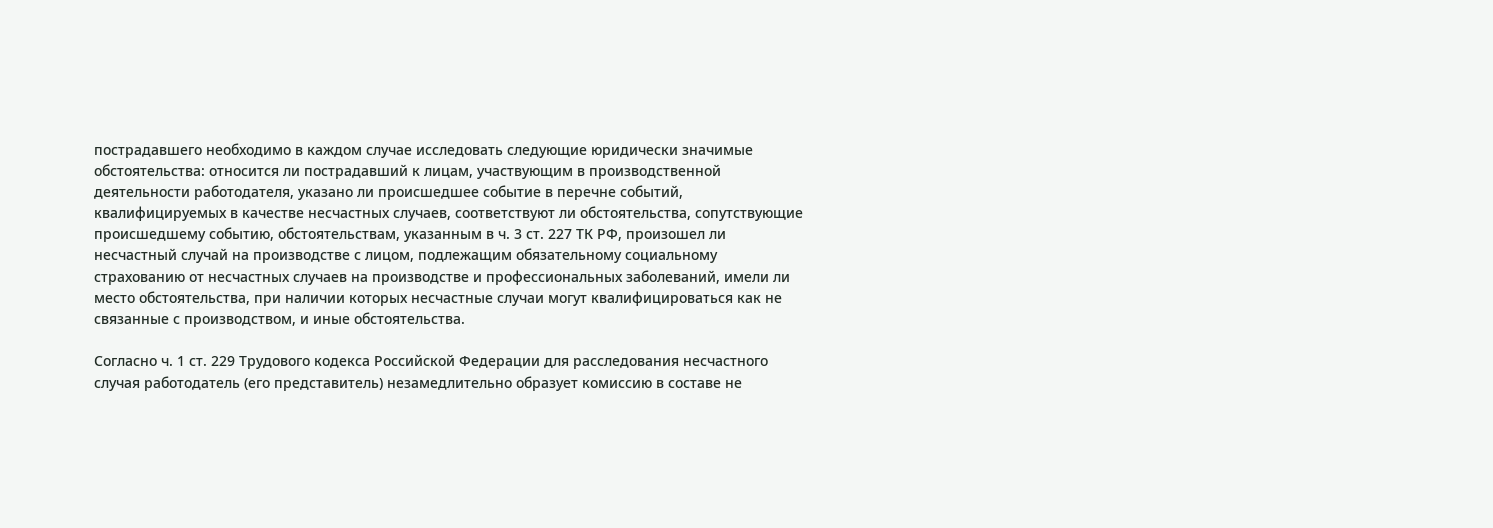пострадавшего необходимо в каждом случае исследовать следующие юридически значимые обстоятельства: относится ли пострадавший к лицам, участвующим в производственной деятельности работодателя, указано ли происшедшее событие в перечне событий, квалифицируемых в качестве несчастных случаев, соответствуют ли обстоятельства, сопутствующие происшедшему событию, обстоятельствам, указанным в ч. 3 ст. 227 ТК РФ, произошел ли несчастный случай на производстве с лицом, подлежащим обязательному социальному страхованию от несчастных случаев на производстве и профессиональных заболеваний, имели ли место обстоятельства, при наличии которых несчастные случаи могут квалифицироваться как не связанные с производством, и иные обстоятельства.

Согласно ч. 1 ст. 229 Трудового кодекса Российской Федерации для расследования несчастного случая работодатель (его представитель) незамедлительно образует комиссию в составе не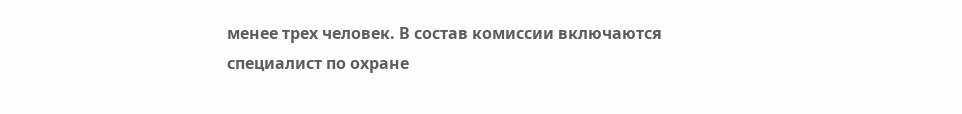менее трех человек. В состав комиссии включаются специалист по охране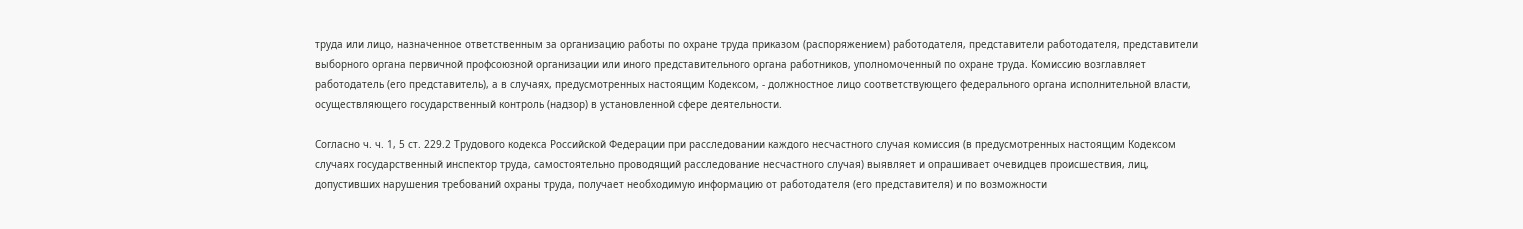труда или лицо, назначенное ответственным за организацию работы по охране труда приказом (распоряжением) работодателя, представители работодателя, представители выборного органа первичной профсоюзной организации или иного представительного органа работников, уполномоченный по охране труда. Комиссию возглавляет работодатель (его представитель), а в случаях, предусмотренных настоящим Кодексом, - должностное лицо соответствующего федерального органа исполнительной власти, осуществляющего государственный контроль (надзор) в установленной сфере деятельности.

Согласно ч. ч. 1, 5 ст. 229.2 Трудового кодекса Российской Федерации при расследовании каждого несчастного случая комиссия (в предусмотренных настоящим Кодексом случаях государственный инспектор труда, самостоятельно проводящий расследование несчастного случая) выявляет и опрашивает очевидцев происшествия, лиц, допустивших нарушения требований охраны труда, получает необходимую информацию от работодателя (его представителя) и по возможности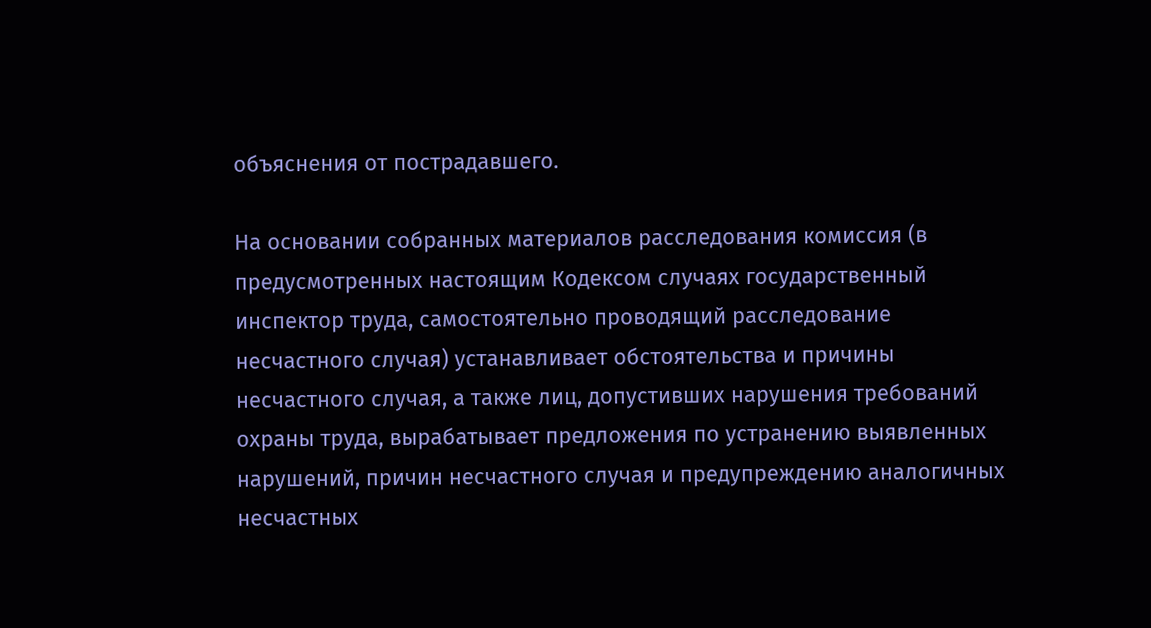объяснения от пострадавшего.

На основании собранных материалов расследования комиссия (в предусмотренных настоящим Кодексом случаях государственный инспектор труда, самостоятельно проводящий расследование несчастного случая) устанавливает обстоятельства и причины несчастного случая, а также лиц, допустивших нарушения требований охраны труда, вырабатывает предложения по устранению выявленных нарушений, причин несчастного случая и предупреждению аналогичных несчастных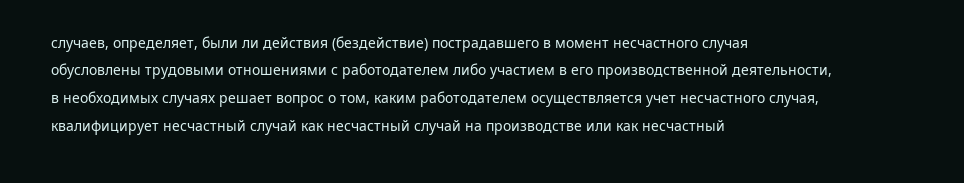случаев, определяет, были ли действия (бездействие) пострадавшего в момент несчастного случая обусловлены трудовыми отношениями с работодателем либо участием в его производственной деятельности, в необходимых случаях решает вопрос о том, каким работодателем осуществляется учет несчастного случая, квалифицирует несчастный случай как несчастный случай на производстве или как несчастный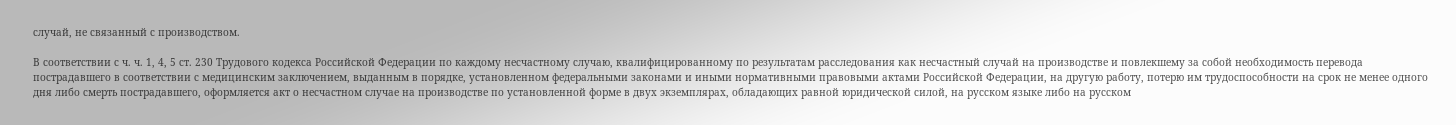случай, не связанный с производством.

В соответствии с ч. ч. 1, 4, 5 ст. 230 Трудового кодекса Российской Федерации по каждому несчастному случаю, квалифицированному по результатам расследования как несчастный случай на производстве и повлекшему за собой необходимость перевода пострадавшего в соответствии с медицинским заключением, выданным в порядке, установленном федеральными законами и иными нормативными правовыми актами Российской Федерации, на другую работу, потерю им трудоспособности на срок не менее одного дня либо смерть пострадавшего, оформляется акт о несчастном случае на производстве по установленной форме в двух экземплярах, обладающих равной юридической силой, на русском языке либо на русском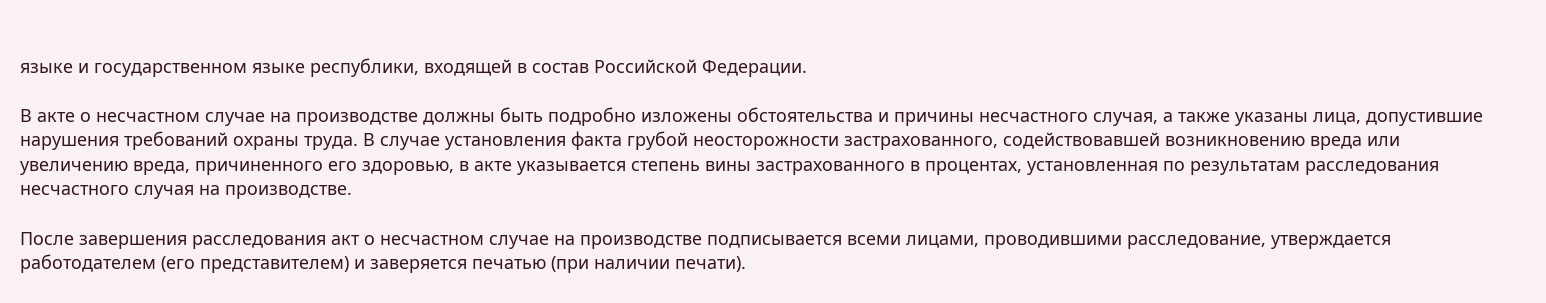языке и государственном языке республики, входящей в состав Российской Федерации.

В акте о несчастном случае на производстве должны быть подробно изложены обстоятельства и причины несчастного случая, а также указаны лица, допустившие нарушения требований охраны труда. В случае установления факта грубой неосторожности застрахованного, содействовавшей возникновению вреда или увеличению вреда, причиненного его здоровью, в акте указывается степень вины застрахованного в процентах, установленная по результатам расследования несчастного случая на производстве.

После завершения расследования акт о несчастном случае на производстве подписывается всеми лицами, проводившими расследование, утверждается работодателем (его представителем) и заверяется печатью (при наличии печати).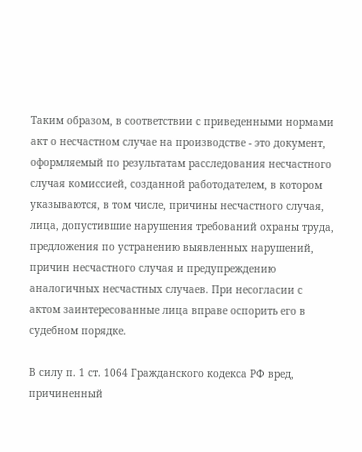Таким образом, в соответствии с приведенными нормами акт о несчастном случае на производстве - это документ, оформляемый по результатам расследования несчастного случая комиссией, созданной работодателем, в котором указываются, в том числе, причины несчастного случая, лица, допустившие нарушения требований охраны труда, предложения по устранению выявленных нарушений, причин несчастного случая и предупреждению аналогичных несчастных случаев. При несогласии с актом заинтересованные лица вправе оспорить его в судебном порядке.

В силу п. 1 ст. 1064 Гражданского кодекса РФ вред, причиненный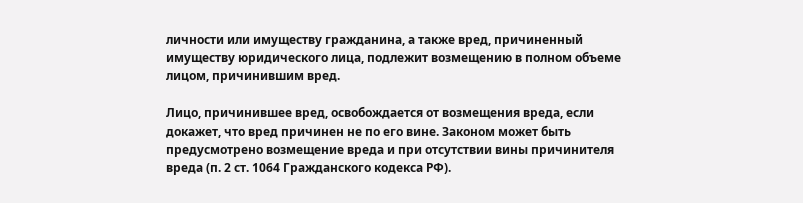личности или имуществу гражданина, а также вред, причиненный имуществу юридического лица, подлежит возмещению в полном объеме лицом, причинившим вред.

Лицо, причинившее вред, освобождается от возмещения вреда, если докажет, что вред причинен не по его вине. Законом может быть предусмотрено возмещение вреда и при отсутствии вины причинителя вреда (п. 2 ст. 1064 Гражданского кодекса РФ).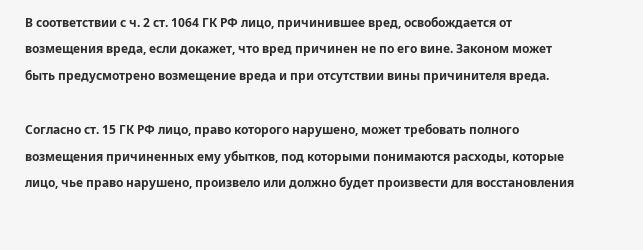В соответствии с ч. 2 ст. 1064 ГК РФ лицо, причинившее вред, освобождается от возмещения вреда, если докажет, что вред причинен не по его вине. Законом может быть предусмотрено возмещение вреда и при отсутствии вины причинителя вреда.

Согласно ст. 15 ГК РФ лицо, право которого нарушено, может требовать полного возмещения причиненных ему убытков, под которыми понимаются расходы, которые лицо, чье право нарушено, произвело или должно будет произвести для восстановления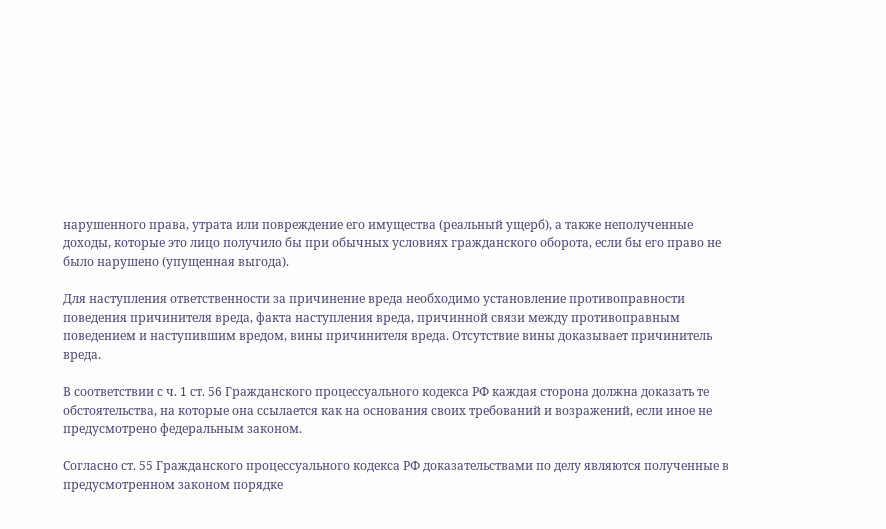нарушенного права, утрата или повреждение его имущества (реальный ущерб), а также неполученные доходы, которые это лицо получило бы при обычных условиях гражданского оборота, если бы его право не было нарушено (упущенная выгода).

Для наступления ответственности за причинение вреда необходимо установление противоправности поведения причинителя вреда, факта наступления вреда, причинной связи между противоправным поведением и наступившим вредом, вины причинителя вреда. Отсутствие вины доказывает причинитель вреда.

В соответствии с ч. 1 ст. 56 Гражданского процессуального кодекса РФ каждая сторона должна доказать те обстоятельства, на которые она ссылается как на основания своих требований и возражений, если иное не предусмотрено федеральным законом.

Согласно ст. 55 Гражданского процессуального кодекса РФ доказательствами по делу являются полученные в предусмотренном законом порядке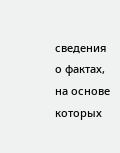сведения о фактах, на основе которых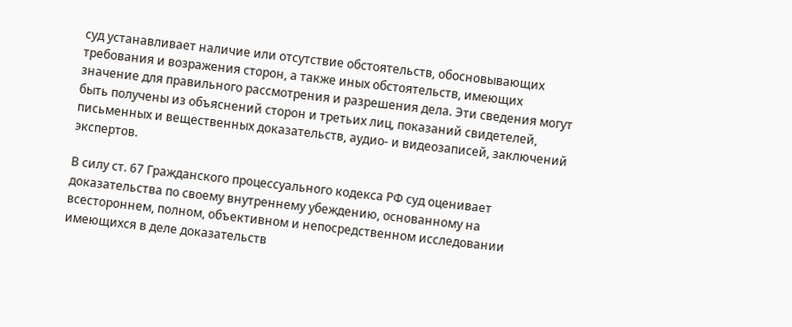суд устанавливает наличие или отсутствие обстоятельств, обосновывающих требования и возражения сторон, а также иных обстоятельств, имеющих значение для правильного рассмотрения и разрешения дела. Эти сведения могут быть получены из объяснений сторон и третьих лиц, показаний свидетелей, письменных и вещественных доказательств, аудио- и видеозаписей, заключений экспертов.

В силу ст. 67 Гражданского процессуального кодекса РФ суд оценивает доказательства по своему внутреннему убеждению, основанному на всестороннем, полном, объективном и непосредственном исследовании имеющихся в деле доказательств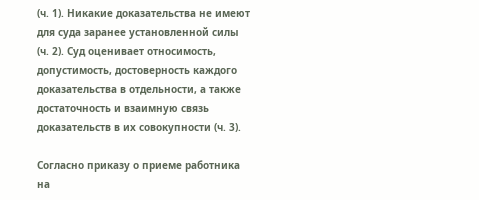(ч. 1). Никакие доказательства не имеют для суда заранее установленной силы (ч. 2). Суд оценивает относимость, допустимость, достоверность каждого доказательства в отдельности, а также достаточность и взаимную связь доказательств в их совокупности (ч. 3).

Согласно приказу о приеме работника на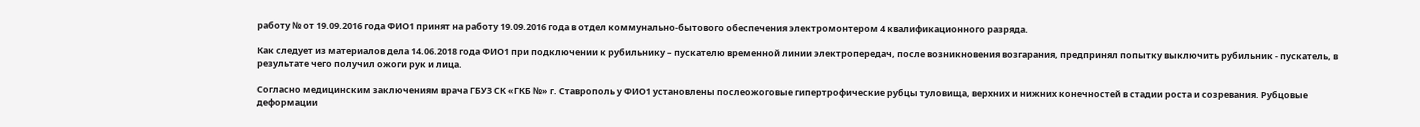работу № от 19.09.2016 года ФИО1 принят на работу 19.09.2016 года в отдел коммунально-бытового обеспечения электромонтером 4 квалификационного разряда.

Как следует из материалов дела 14.06.2018 года ФИО1 при подключении к рубильнику – пускателю временной линии электропередач, после возникновения возгарания, предпринял попытку выключить рубильник - пускатель, в результате чего получил ожоги рук и лица.

Согласно медицинским заключениям врача ГБУЗ СК «ГКБ №» г. Ставрополь у ФИО1 установлены послеожоговые гипертрофические рубцы туловища, верхних и нижних конечностей в стадии роста и созревания. Рубцовые деформации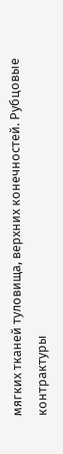мягких тканей туловища, верхних конечностей. Рубцовые контрактуры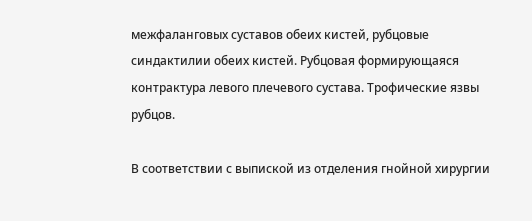межфаланговых суставов обеих кистей, рубцовые синдактилии обеих кистей. Рубцовая формирующаяся контрактура левого плечевого сустава. Трофические язвы рубцов.

В соответствии с выпиской из отделения гнойной хирургии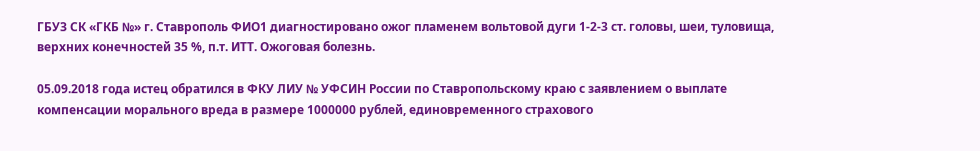ГБУЗ СК «ГКБ №» г. Ставрополь ФИО1 диагностировано ожог пламенем вольтовой дуги 1-2-3 ст. головы, шеи, туловища, верхних конечностей 35 %, п.т. ИТТ. Ожоговая болезнь.

05.09.2018 года истец обратился в ФКУ ЛИУ № УФСИН России по Ставропольскому краю с заявлением о выплате компенсации морального вреда в размере 1000000 рублей, единовременного страхового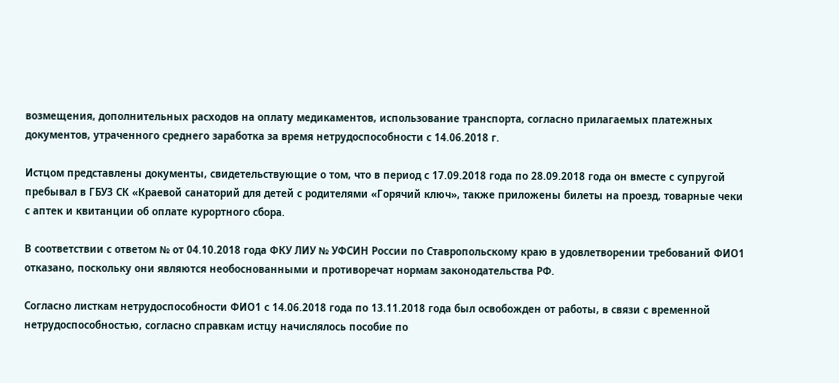возмещения, дополнительных расходов на оплату медикаментов, использование транспорта, согласно прилагаемых платежных документов, утраченного среднего заработка за время нетрудоспособности с 14.06.2018 г.

Истцом представлены документы, свидетельствующие о том, что в период с 17.09.2018 года по 28.09.2018 года он вместе с супругой пребывал в ГБУЗ СК «Краевой санаторий для детей с родителями «Горячий ключ», также приложены билеты на проезд, товарные чеки с аптек и квитанции об оплате курортного сбора.

В соответствии с ответом № от 04.10.2018 года ФКУ ЛИУ № УФСИН России по Ставропольскому краю в удовлетворении требований ФИО1 отказано, поскольку они являются необоснованными и противоречат нормам законодательства РФ.

Согласно листкам нетрудоспособности ФИО1 с 14.06.2018 года по 13.11.2018 года был освобожден от работы, в связи с временной нетрудоспособностью, согласно справкам истцу начислялось пособие по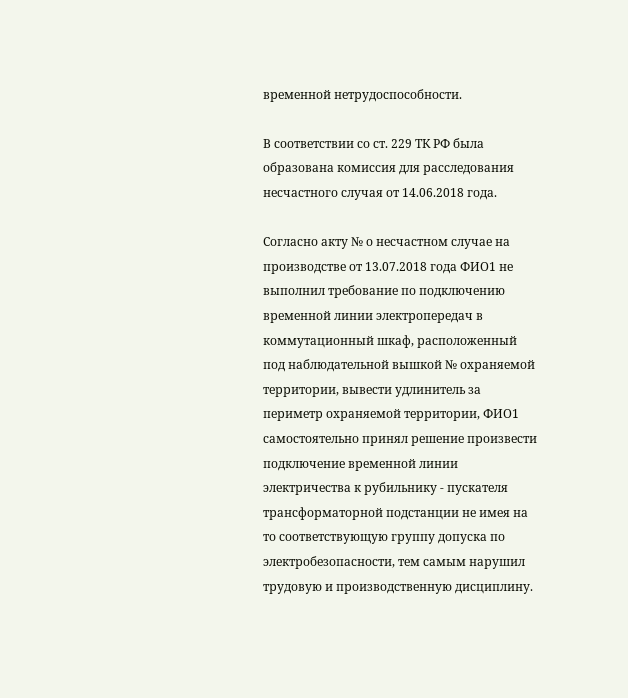временной нетрудоспособности.

В соответствии со ст. 229 ТК РФ была образована комиссия для расследования несчастного случая от 14.06.2018 года.

Согласно акту № о несчастном случае на производстве от 13.07.2018 года ФИО1 не выполнил требование по подключению временной линии электропередач в коммутационный шкаф, расположенный под наблюдательной вышкой № охраняемой территории, вывести удлинитель за периметр охраняемой территории, ФИО1 самостоятельно принял решение произвести подключение временной линии электричества к рубильнику - пускателя трансформаторной подстанции не имея на то соответствующую группу допуска по электробезопасности, тем самым нарушил трудовую и производственную дисциплину.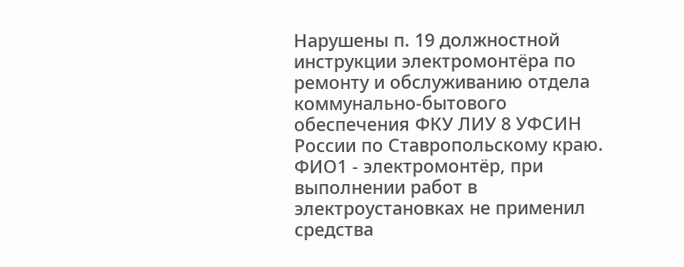Нарушены п. 19 должностной инструкции электромонтёра по ремонту и обслуживанию отдела коммунально-бытового обеспечения ФКУ ЛИУ 8 УФСИН России по Ставропольскому краю. ФИО1 - электромонтёр, при выполнении работ в электроустановках не применил средства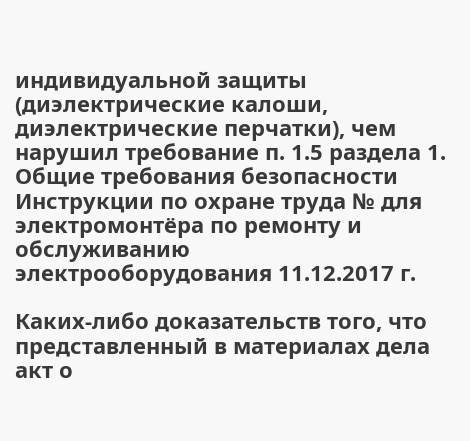индивидуальной защиты (диэлектрические калоши, диэлектрические перчатки), чем нарушил требование п. 1.5 раздела 1. Общие требования безопасности Инструкции по охране труда № для электромонтёра по ремонту и обслуживанию электрооборудования 11.12.2017 г.

Каких-либо доказательств того, что представленный в материалах дела акт о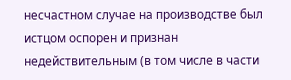несчастном случае на производстве был истцом оспорен и признан недействительным (в том числе в части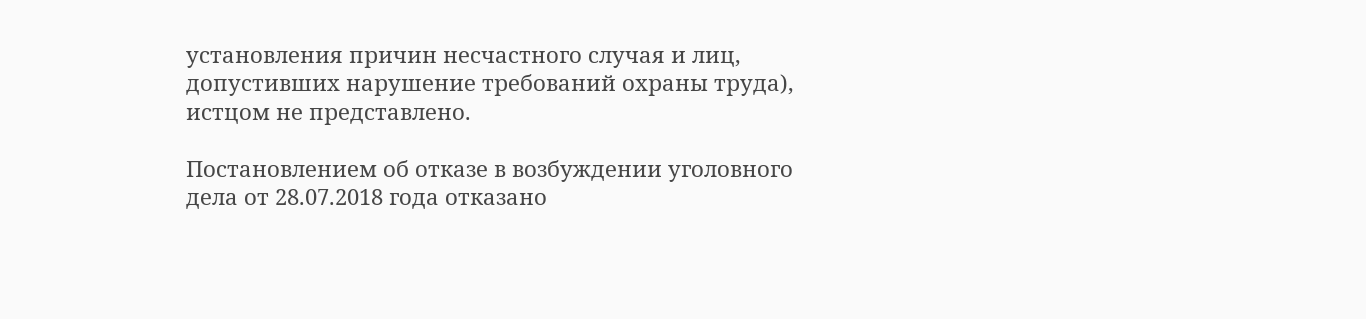установления причин несчастного случая и лиц, допустивших нарушение требований охраны труда), истцом не представлено.

Постановлением об отказе в возбуждении уголовного дела от 28.07.2018 года отказано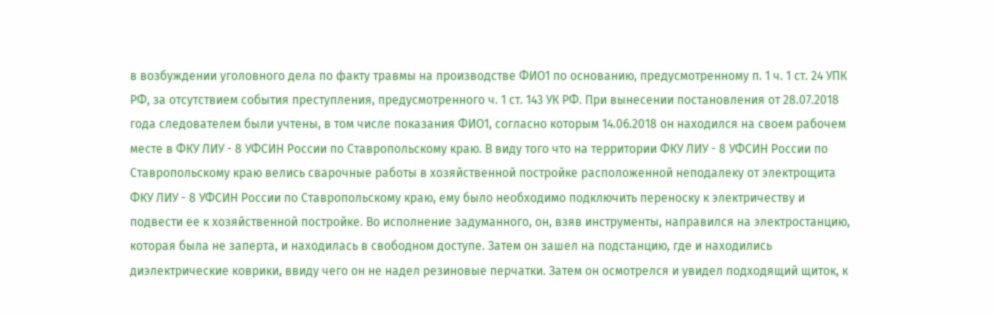в возбуждении уголовного дела по факту травмы на производстве ФИО1 по основанию, предусмотренному п. 1 ч. 1 ст. 24 УПК РФ, за отсутствием события преступления, предусмотренного ч. 1 ст. 143 УК РФ. При вынесении постановления от 28.07.2018 года следователем были учтены, в том числе показания ФИО1, согласно которым 14.06.2018 он находился на своем рабочем месте в ФКУ ЛИУ - 8 УФСИН России по Ставропольскому краю. В виду того что на территории ФКУ ЛИУ - 8 УФСИН России по Ставропольскому краю велись сварочные работы в хозяйственной постройке расположенной неподалеку от электрощита ФКУ ЛИУ - 8 УФСИН России по Ставропольскому краю, ему было необходимо подключить переноску к электричеству и подвести ее к хозяйственной постройке. Во исполнение задуманного, он, взяв инструменты, направился на электростанцию, которая была не заперта, и находилась в свободном доступе. Затем он зашел на подстанцию, где и находились диэлектрические коврики, ввиду чего он не надел резиновые перчатки. Затем он осмотрелся и увидел подходящий щиток, к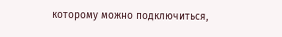которому можно подключиться,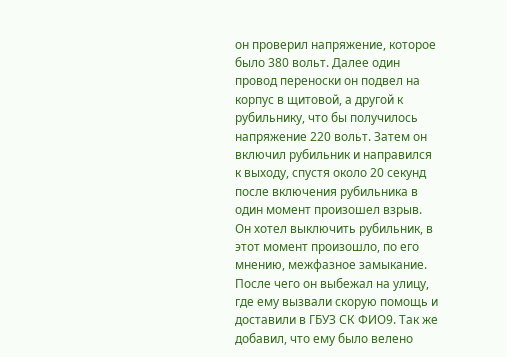он проверил напряжение, которое было 380 вольт. Далее один провод переноски он подвел на корпус в щитовой, а другой к рубильнику, что бы получилось напряжение 220 вольт. Затем он включил рубильник и направился к выходу, спустя около 20 секунд после включения рубильника в один момент произошел взрыв. Он хотел выключить рубильник, в этот момент произошло, по его мнению, межфазное замыкание. После чего он выбежал на улицу, где ему вызвали скорую помощь и доставили в ГБУЗ СК ФИО9. Так же добавил, что ему было велено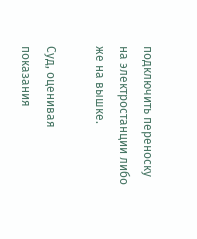подключить переноску на электростанции либо же на вышке.

Суд, оценивая показания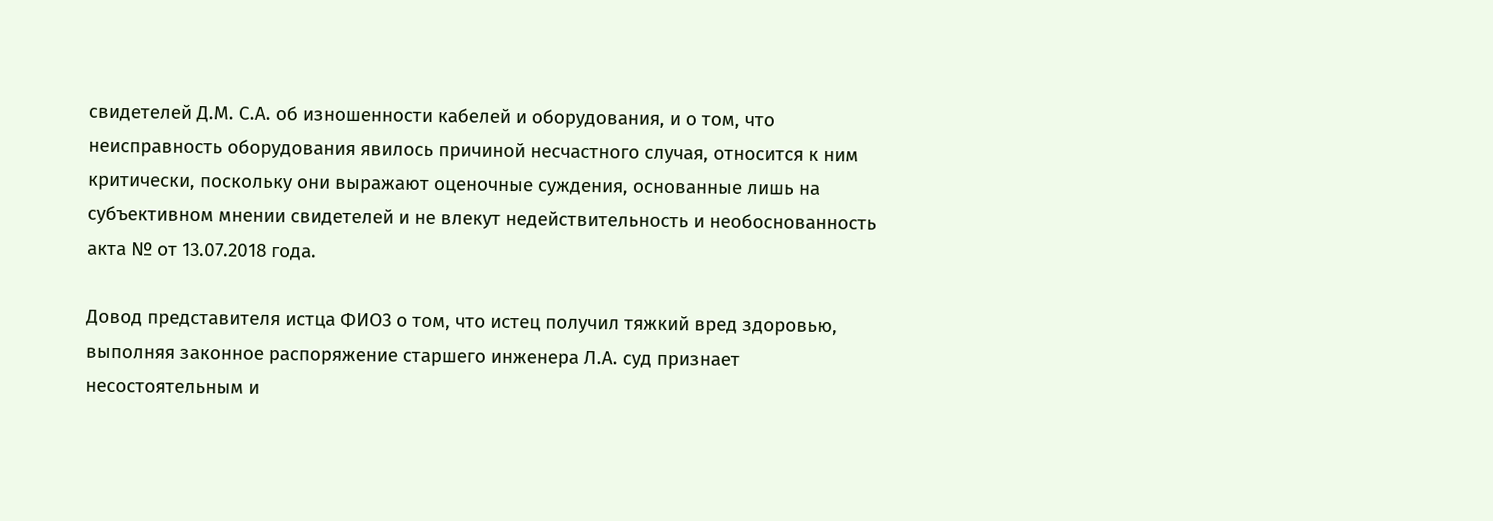свидетелей Д.М. С.А. об изношенности кабелей и оборудования, и о том, что неисправность оборудования явилось причиной несчастного случая, относится к ним критически, поскольку они выражают оценочные суждения, основанные лишь на субъективном мнении свидетелей и не влекут недействительность и необоснованность акта № от 13.07.2018 года.

Довод представителя истца ФИО3 о том, что истец получил тяжкий вред здоровью, выполняя законное распоряжение старшего инженера Л.А. суд признает несостоятельным и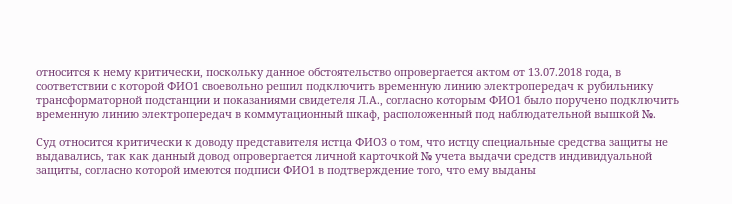относится к нему критически, поскольку данное обстоятельство опровергается актом от 13.07.2018 года, в соответствии с которой ФИО1 своевольно решил подключить временную линию электропередач к рубильнику трансформаторной подстанции и показаниями свидетеля Л.А., согласно которым ФИО1 было поручено подключить временную линию электропередач в коммутационный шкаф, расположенный под наблюдательной вышкой №.

Суд относится критически к доводу представителя истца ФИО3 о том, что истцу специальные средства защиты не выдавались, так как данный довод опровергается личной карточкой № учета выдачи средств индивидуальной защиты, согласно которой имеются подписи ФИО1 в подтверждение того, что ему выданы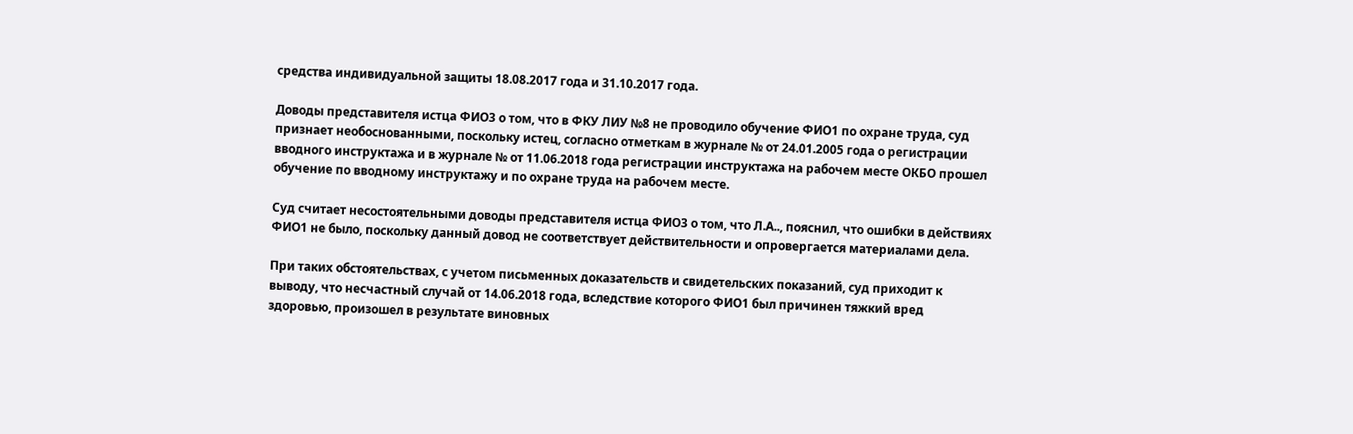средства индивидуальной защиты 18.08.2017 года и 31.10.2017 года.

Доводы представителя истца ФИО3 о том, что в ФКУ ЛИУ №8 не проводило обучение ФИО1 по охране труда, суд признает необоснованными, поскольку истец, согласно отметкам в журнале № от 24.01.2005 года о регистрации вводного инструктажа и в журнале № от 11.06.2018 года регистрации инструктажа на рабочем месте ОКБО прошел обучение по вводному инструктажу и по охране труда на рабочем месте.

Суд считает несостоятельными доводы представителя истца ФИО3 о том, что Л.А.., пояснил, что ошибки в действиях ФИО1 не было, поскольку данный довод не соответствует действительности и опровергается материалами дела.

При таких обстоятельствах, с учетом письменных доказательств и свидетельских показаний, суд приходит к выводу, что несчастный случай от 14.06.2018 года, вследствие которого ФИО1 был причинен тяжкий вред здоровью, произошел в результате виновных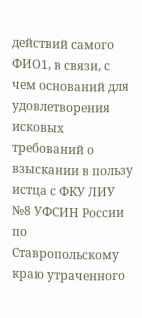действий самого ФИО1, в связи, с чем оснований для удовлетворения исковых требований о взыскании в пользу истца с ФКУ ЛИУ №8 УФСИН России по Ставропольскому краю утраченного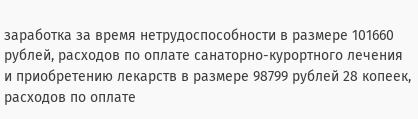заработка за время нетрудоспособности в размере 101660 рублей, расходов по оплате санаторно-курортного лечения и приобретению лекарств в размере 98799 рублей 28 копеек, расходов по оплате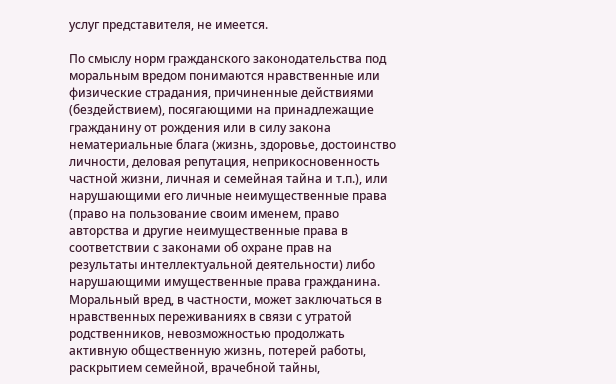услуг представителя, не имеется.

По смыслу норм гражданского законодательства под моральным вредом понимаются нравственные или физические страдания, причиненные действиями (бездействием), посягающими на принадлежащие гражданину от рождения или в силу закона нематериальные блага (жизнь, здоровье, достоинство личности, деловая репутация, неприкосновенность частной жизни, личная и семейная тайна и т.п.), или нарушающими его личные неимущественные права (право на пользование своим именем, право авторства и другие неимущественные права в соответствии с законами об охране прав на результаты интеллектуальной деятельности) либо нарушающими имущественные права гражданина. Моральный вред, в частности, может заключаться в нравственных переживаниях в связи с утратой родственников, невозможностью продолжать активную общественную жизнь, потерей работы, раскрытием семейной, врачебной тайны,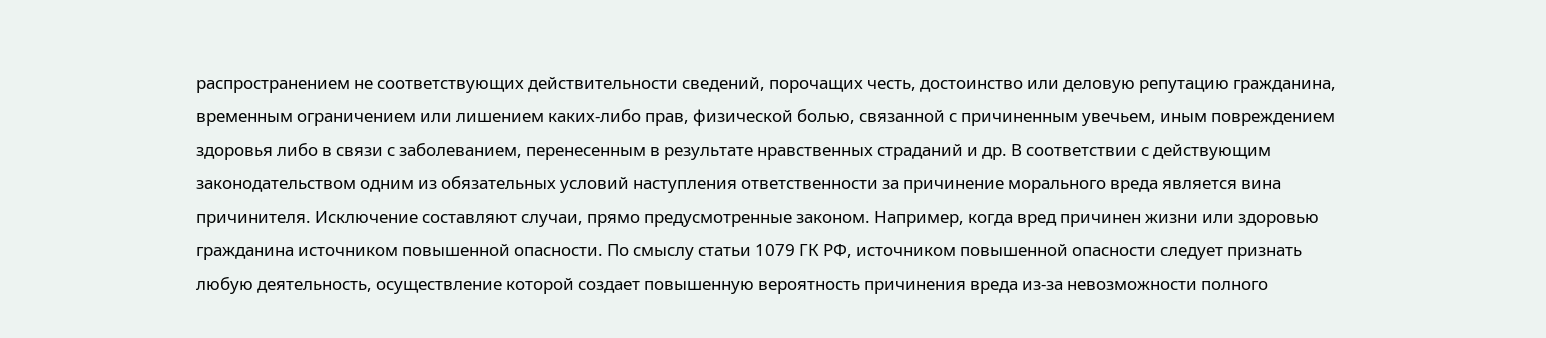распространением не соответствующих действительности сведений, порочащих честь, достоинство или деловую репутацию гражданина, временным ограничением или лишением каких-либо прав, физической болью, связанной с причиненным увечьем, иным повреждением здоровья либо в связи с заболеванием, перенесенным в результате нравственных страданий и др. В соответствии с действующим законодательством одним из обязательных условий наступления ответственности за причинение морального вреда является вина причинителя. Исключение составляют случаи, прямо предусмотренные законом. Например, когда вред причинен жизни или здоровью гражданина источником повышенной опасности. По смыслу статьи 1079 ГК РФ, источником повышенной опасности следует признать любую деятельность, осуществление которой создает повышенную вероятность причинения вреда из-за невозможности полного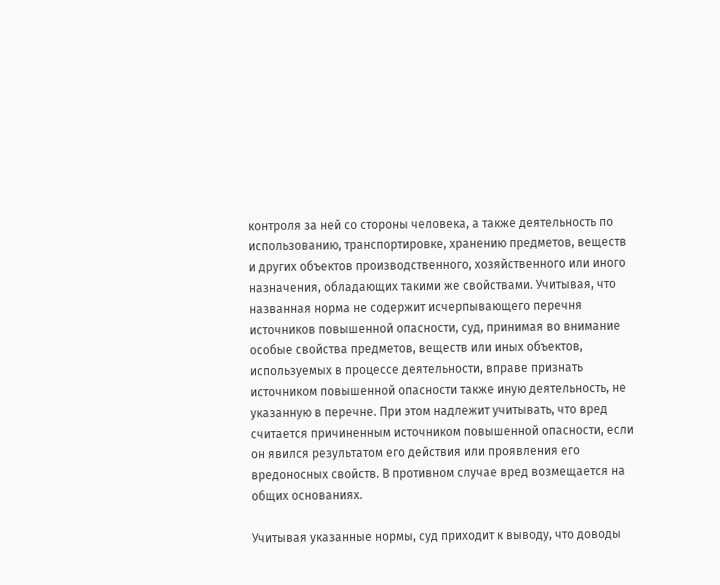контроля за ней со стороны человека, а также деятельность по использованию, транспортировке, хранению предметов, веществ и других объектов производственного, хозяйственного или иного назначения, обладающих такими же свойствами. Учитывая, что названная норма не содержит исчерпывающего перечня источников повышенной опасности, суд, принимая во внимание особые свойства предметов, веществ или иных объектов, используемых в процессе деятельности, вправе признать источником повышенной опасности также иную деятельность, не указанную в перечне. При этом надлежит учитывать, что вред считается причиненным источником повышенной опасности, если он явился результатом его действия или проявления его вредоносных свойств. В противном случае вред возмещается на общих основаниях.

Учитывая указанные нормы, суд приходит к выводу, что доводы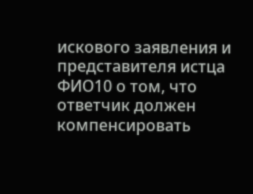искового заявления и представителя истца ФИО10 о том, что ответчик должен компенсировать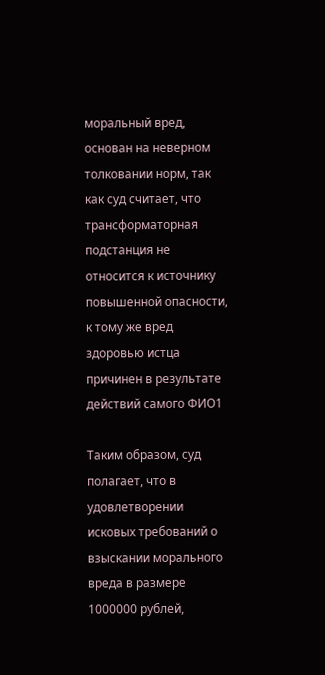моральный вред, основан на неверном толковании норм, так как суд считает, что трансформаторная подстанция не относится к источнику повышенной опасности, к тому же вред здоровью истца причинен в результате действий самого ФИО1

Таким образом, суд полагает, что в удовлетворении исковых требований о взыскании морального вреда в размере 1000000 рублей,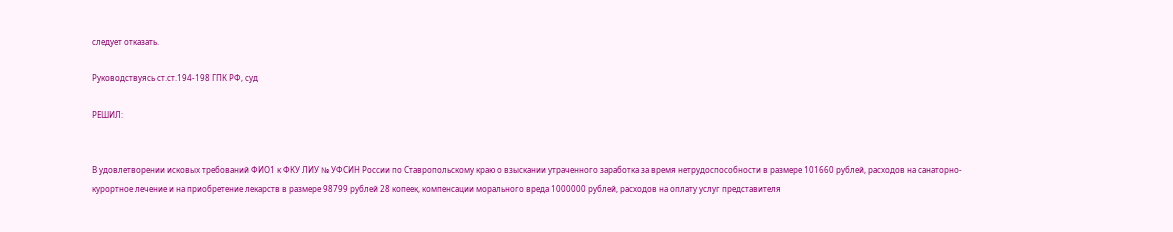следует отказать.

Руководствуясь ст.ст.194-198 ГПК РФ, суд

РЕШИЛ:


В удовлетворении исковых требований ФИО1 к ФКУ ЛИУ № УФСИН России по Ставропольскому краю о взыскании утраченного заработка за время нетрудоспособности в размере 101660 рублей, расходов на санаторно-курортное лечение и на приобретение лекарств в размере 98799 рублей 28 копеек, компенсации морального вреда 1000000 рублей, расходов на оплату услуг представителя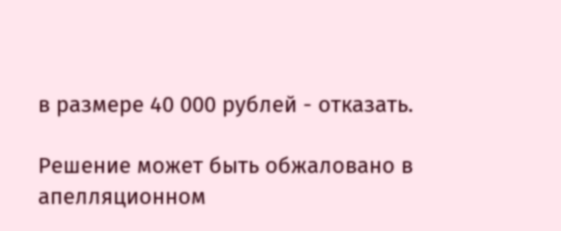в размере 40 000 рублей - отказать.

Решение может быть обжаловано в апелляционном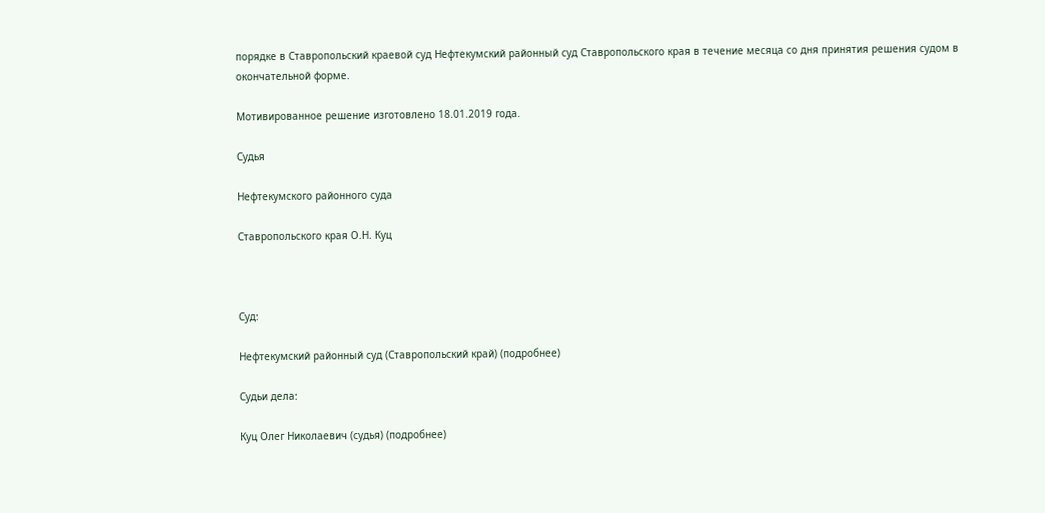порядке в Ставропольский краевой суд Нефтекумский районный суд Ставропольского края в течение месяца со дня принятия решения судом в окончательной форме.

Мотивированное решение изготовлено 18.01.2019 года.

Судья

Нефтекумского районного суда

Ставропольского края О.Н. Куц



Суд:

Нефтекумский районный суд (Ставропольский край) (подробнее)

Судьи дела:

Куц Олег Николаевич (судья) (подробнее)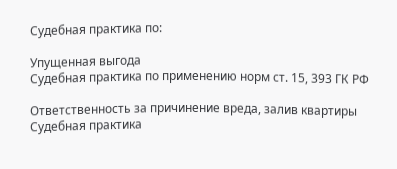Судебная практика по:

Упущенная выгода
Судебная практика по применению норм ст. 15, 393 ГК РФ

Ответственность за причинение вреда, залив квартиры
Судебная практика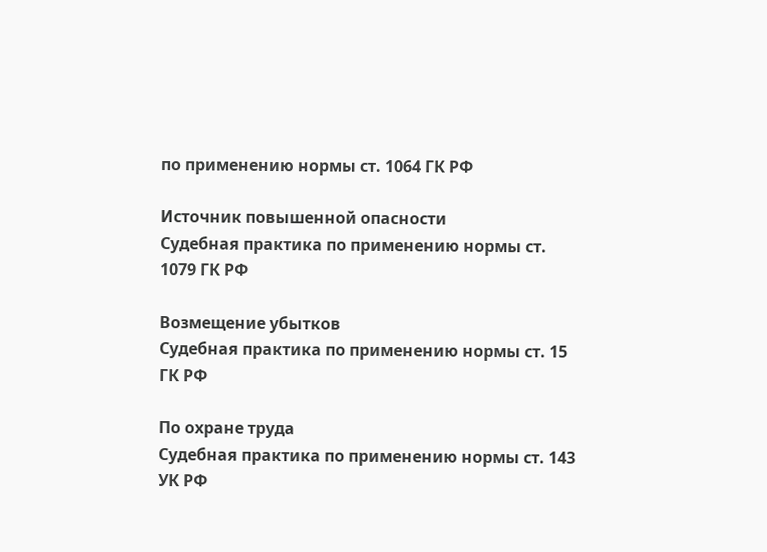по применению нормы ст. 1064 ГК РФ

Источник повышенной опасности
Судебная практика по применению нормы ст. 1079 ГК РФ

Возмещение убытков
Судебная практика по применению нормы ст. 15 ГК РФ

По охране труда
Судебная практика по применению нормы ст. 143 УК РФ